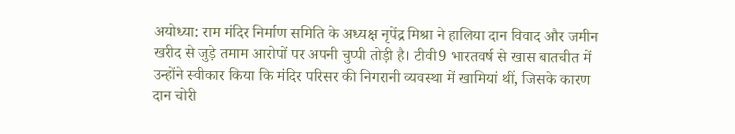अयोध्या: राम मंदिर निर्माण समिति के अध्यक्ष नृपेंद्र मिश्रा ने हालिया दान विवाद और जमीन खरीद से जुड़े तमाम आरोपों पर अपनी चुप्पी तोड़ी है। टीवी9 भारतवर्ष से खास बातचीत में उन्होंने स्वीकार किया कि मंदिर परिसर की निगरानी व्यवस्था में खामियां थीं, जिसके कारण दान चोरी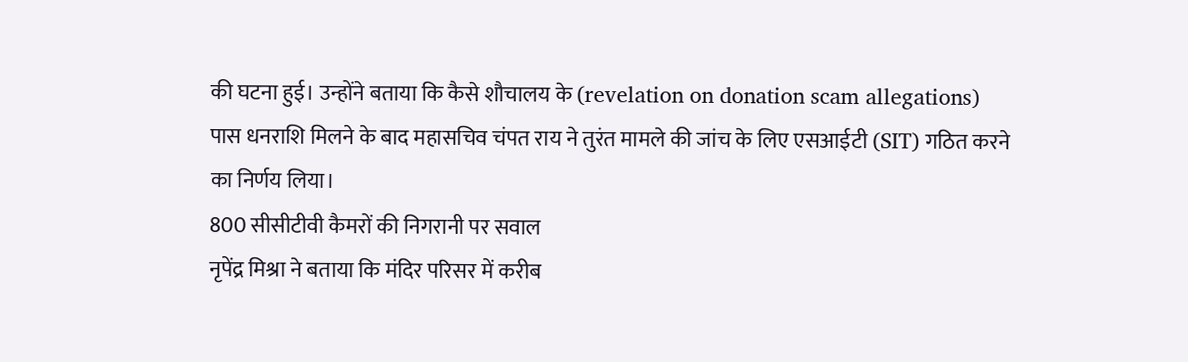की घटना हुई। उन्होंने बताया कि कैसे शौचालय के (revelation on donation scam allegations) पास धनराशि मिलने के बाद महासचिव चंपत राय ने तुरंत मामले की जांच के लिए एसआईटी (SIT) गठित करने का निर्णय लिया।
800 सीसीटीवी कैमरों की निगरानी पर सवाल
नृपेंद्र मिश्रा ने बताया कि मंदिर परिसर में करीब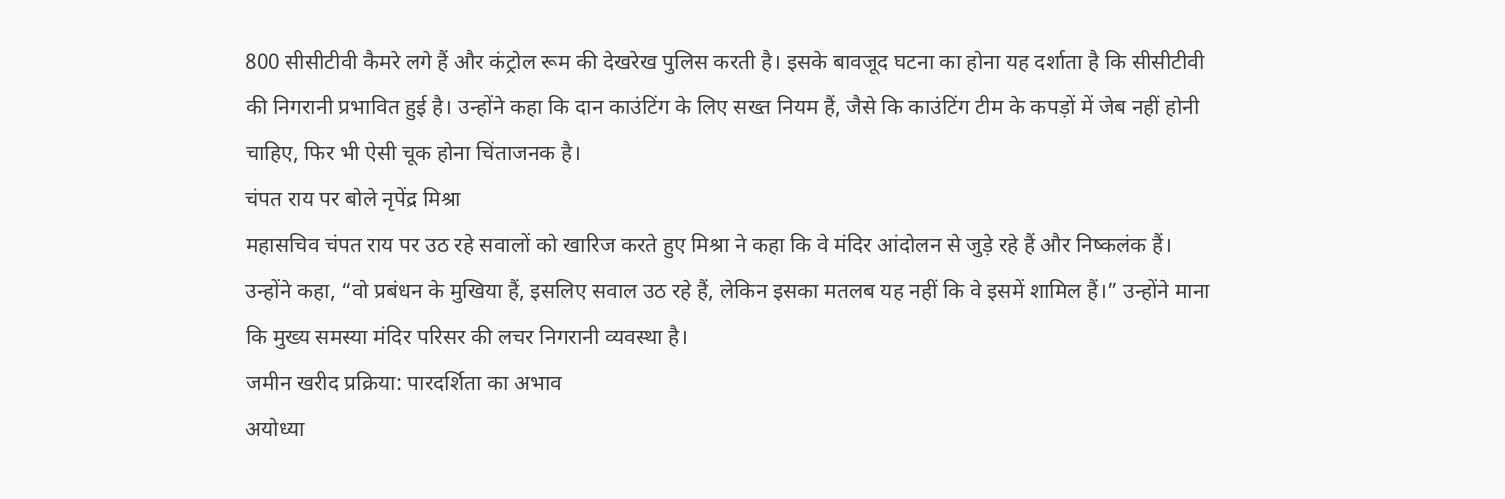800 सीसीटीवी कैमरे लगे हैं और कंट्रोल रूम की देखरेख पुलिस करती है। इसके बावजूद घटना का होना यह दर्शाता है कि सीसीटीवी की निगरानी प्रभावित हुई है। उन्होंने कहा कि दान काउंटिंग के लिए सख्त नियम हैं, जैसे कि काउंटिंग टीम के कपड़ों में जेब नहीं होनी चाहिए, फिर भी ऐसी चूक होना चिंताजनक है।
चंपत राय पर बोले नृपेंद्र मिश्रा
महासचिव चंपत राय पर उठ रहे सवालों को खारिज करते हुए मिश्रा ने कहा कि वे मंदिर आंदोलन से जुड़े रहे हैं और निष्कलंक हैं। उन्होंने कहा, “वो प्रबंधन के मुखिया हैं, इसलिए सवाल उठ रहे हैं, लेकिन इसका मतलब यह नहीं कि वे इसमें शामिल हैं।” उन्होंने माना कि मुख्य समस्या मंदिर परिसर की लचर निगरानी व्यवस्था है।
जमीन खरीद प्रक्रिया: पारदर्शिता का अभाव
अयोध्या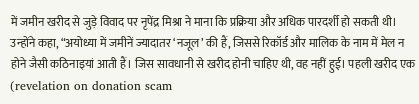में जमीन खरीद से जुड़े विवाद पर नृपेंद्र मिश्रा ने माना कि प्रक्रिया और अधिक पारदर्शी हो सकती थी। उन्होंने कहा, “अयोध्या में जमीनें ज्यादातर ‘नजूल’ की हैं, जिससे रिकॉर्ड और मालिक के नाम में मेल न होने जैसी कठिनाइयां आती हैं। जिस सावधानी से खरीद होनी चाहिए थी, वह नहीं हुई। पहली खरीद एक (revelation on donation scam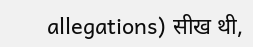allegations) सीख थी,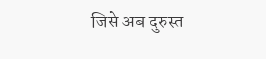जिसे अब दुरुस्त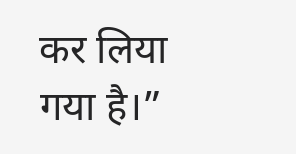कर लिया गया है।”